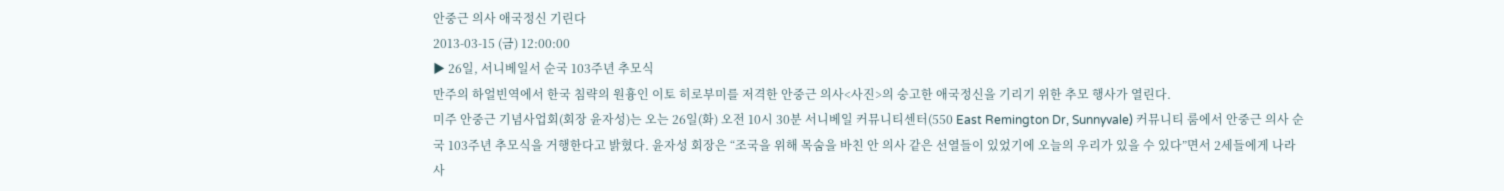안중근 의사 애국정신 기린다
2013-03-15 (금) 12:00:00
▶ 26일, 서니베일서 순국 103주년 추모식
만주의 하얼빈역에서 한국 침략의 원흉인 이토 히로부미를 저격한 안중근 의사<사진>의 숭고한 애국정신을 기리기 위한 추모 행사가 열린다.
미주 안중근 기념사업회(회장 윤자성)는 오는 26일(화) 오전 10시 30분 서니베일 커뮤니티센터(550 East Remington Dr, Sunnyvale) 커뮤니티 룸에서 안중근 의사 순국 103주년 추모식을 거행한다고 밝혔다. 윤자성 회장은 “조국을 위해 목숨을 바친 안 의사 같은 선열들이 있었기에 오늘의 우리가 있을 수 있다”면서 2세들에게 나라 사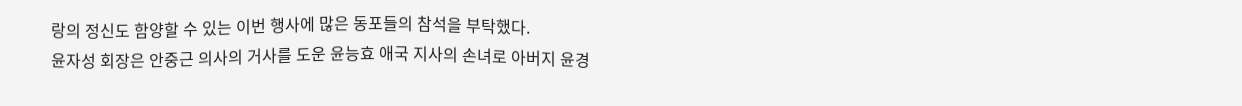랑의 정신도 함양할 수 있는 이번 행사에 많은 동포들의 참석을 부탁했다.
윤자성 회장은 안중근 의사의 거사를 도운 윤능효 애국 지사의 손녀로 아버지 윤경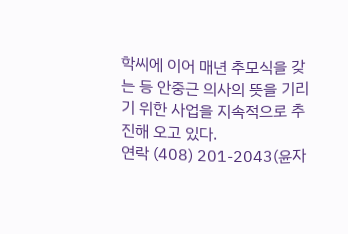학씨에 이어 매년 추모식을 갖는 등 안중근 의사의 뜻을 기리기 위한 사업을 지속적으로 추진해 오고 있다.
연락 (408) 201-2043(윤자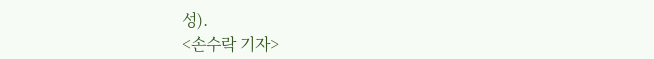성).
<손수락 기자>